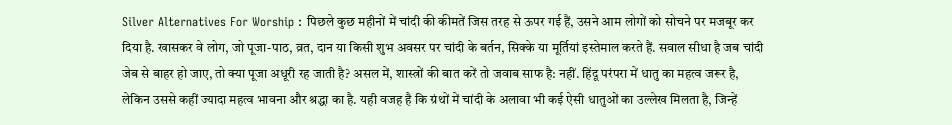Silver Alternatives For Worship : पिछले कुछ महीनों में चांदी की कीमतें जिस तरह से ऊपर गई हैं, उसने आम लोगों को सोचने पर मजबूर कर दिया है. खासकर वे लोग, जो पूजा-पाठ, व्रत, दान या किसी शुभ अवसर पर चांदी के बर्तन, सिक्के या मूर्तियां इस्तेमाल करते हैं. सवाल सीधा है जब चांदी जेब से बाहर हो जाए, तो क्या पूजा अधूरी रह जाती है? असल में, शास्त्रों की बात करें तो जवाब साफ है: नहीं. हिंदू परंपरा में धातु का महत्व जरूर है, लेकिन उससे कहीं ज्यादा महत्व भावना और श्रद्धा का है. यही वजह है कि ग्रंथों में चांदी के अलावा भी कई ऐसी धातुओं का उल्लेख मिलता है, जिन्हें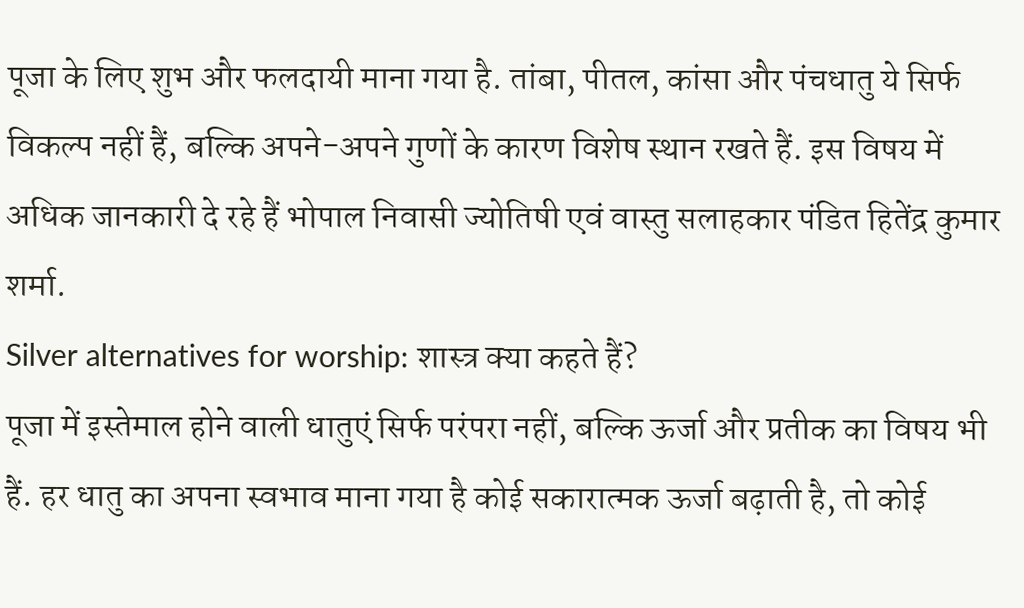पूजा के लिए शुभ और फलदायी माना गया है. तांबा, पीतल, कांसा और पंचधातु ये सिर्फ विकल्प नहीं हैं, बल्कि अपने-अपने गुणों के कारण विशेष स्थान रखते हैं. इस विषय में अधिक जानकारी दे रहे हैं भोपाल निवासी ज्योतिषी एवं वास्तु सलाहकार पंडित हितेंद्र कुमार शर्मा.
Silver alternatives for worship: शास्त्र क्या कहते हैं?
पूजा में इस्तेमाल होने वाली धातुएं सिर्फ परंपरा नहीं, बल्कि ऊर्जा और प्रतीक का विषय भी हैं. हर धातु का अपना स्वभाव माना गया है कोई सकारात्मक ऊर्जा बढ़ाती है, तो कोई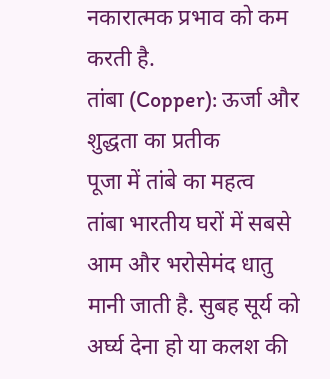नकारात्मक प्रभाव को कम करती है.
तांबा (Copper): ऊर्जा और शुद्धता का प्रतीक
पूजा में तांबे का महत्व
तांबा भारतीय घरों में सबसे आम और भरोसेमंद धातु मानी जाती है. सुबह सूर्य को अर्घ्य देना हो या कलश की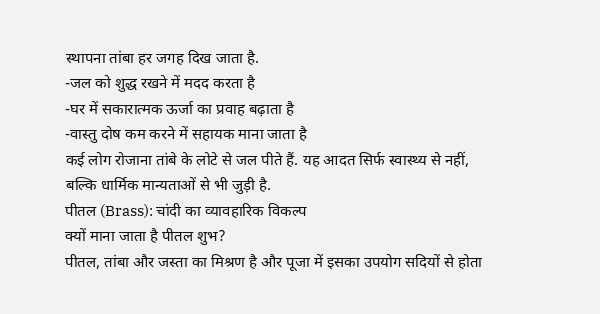स्थापना तांबा हर जगह दिख जाता है.
-जल को शुद्ध रखने में मदद करता है
-घर में सकारात्मक ऊर्जा का प्रवाह बढ़ाता है
-वास्तु दोष कम करने में सहायक माना जाता है
कई लोग रोजाना तांबे के लोटे से जल पीते हैं. यह आदत सिर्फ स्वास्थ्य से नहीं, बल्कि धार्मिक मान्यताओं से भी जुड़ी है.
पीतल (Brass): चांदी का व्यावहारिक विकल्प
क्यों माना जाता है पीतल शुभ?
पीतल, तांबा और जस्ता का मिश्रण है और पूजा में इसका उपयोग सदियों से होता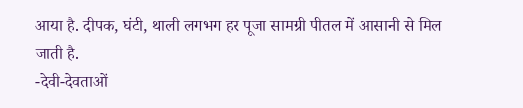आया है. दीपक, घंटी, थाली लगभग हर पूजा सामग्री पीतल में आसानी से मिल जाती है.
-देवी-देवताओं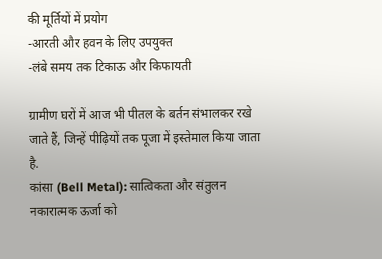की मूर्तियों में प्रयोग
-आरती और हवन के लिए उपयुक्त
-लंबे समय तक टिकाऊ और किफायती

ग्रामीण घरों में आज भी पीतल के बर्तन संभालकर रखे जाते हैं, जिन्हें पीढ़ियों तक पूजा में इस्तेमाल किया जाता है.
कांसा (Bell Metal): सात्विकता और संतुलन
नकारात्मक ऊर्जा को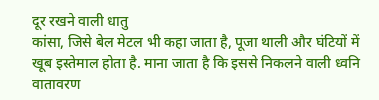दूर रखने वाली धातु
कांसा, जिसे बेल मेटल भी कहा जाता है, पूजा थाली और घंटियों में खूब इस्तेमाल होता है. माना जाता है कि इससे निकलने वाली ध्वनि वातावरण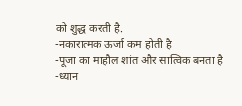को शुद्ध करती है.
-नकारात्मक ऊर्जा कम होती है
-पूजा का माहौल शांत और सात्विक बनता है
-ध्यान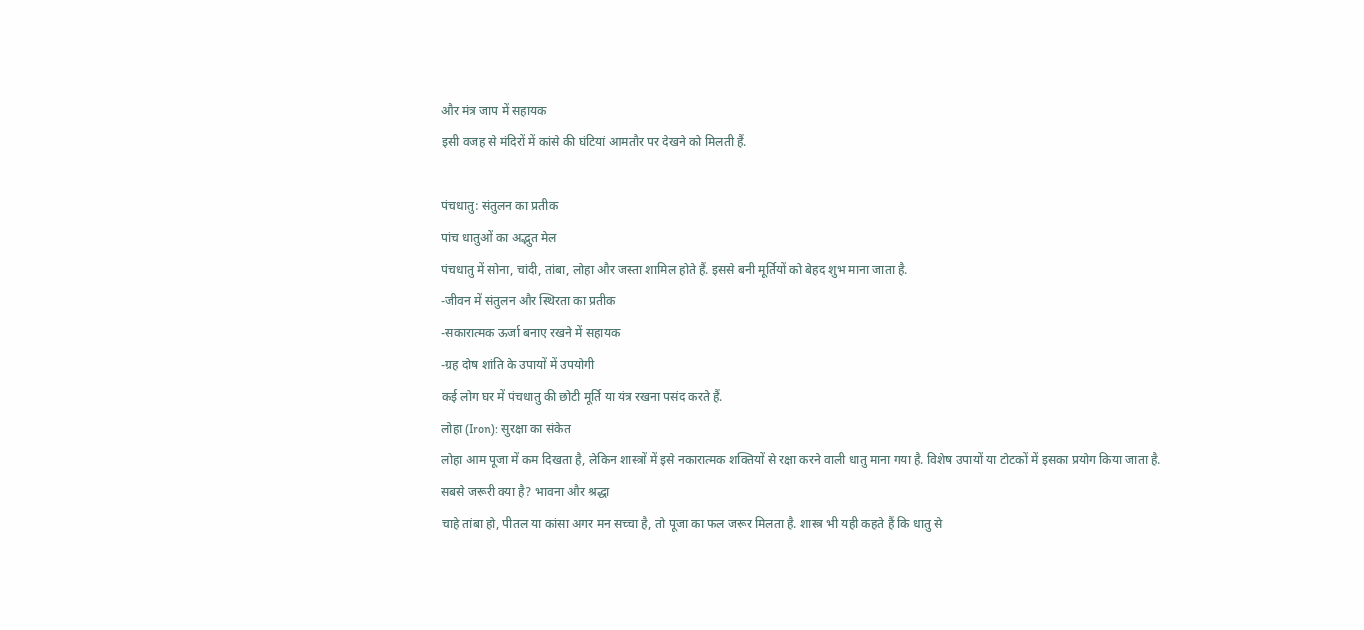और मंत्र जाप में सहायक
इसी वजह से मंदिरों में कांसे की घंटियां आमतौर पर देखने को मिलती हैं.

पंचधातु: संतुलन का प्रतीक
पांच धातुओं का अद्भुत मेल
पंचधातु में सोना, चांदी, तांबा, लोहा और जस्ता शामिल होते हैं. इससे बनी मूर्तियों को बेहद शुभ माना जाता है.
-जीवन में संतुलन और स्थिरता का प्रतीक
-सकारात्मक ऊर्जा बनाए रखने में सहायक
-ग्रह दोष शांति के उपायों में उपयोगी
कई लोग घर में पंचधातु की छोटी मूर्ति या यंत्र रखना पसंद करते हैं.
लोहा (Iron): सुरक्षा का संकेत
लोहा आम पूजा में कम दिखता है, लेकिन शास्त्रों में इसे नकारात्मक शक्तियों से रक्षा करने वाली धातु माना गया है. विशेष उपायों या टोटकों में इसका प्रयोग किया जाता है.
सबसे जरूरी क्या है? भावना और श्रद्धा
चाहे तांबा हो, पीतल या कांसा अगर मन सच्चा है, तो पूजा का फल जरूर मिलता है. शास्त्र भी यही कहते हैं कि धातु से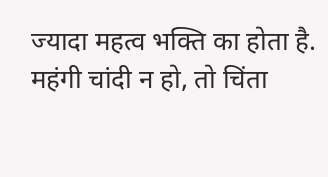ज्यादा महत्व भक्ति का होता है. महंगी चांदी न हो, तो चिंता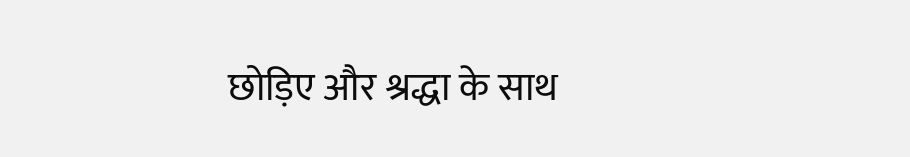छोड़िए और श्रद्धा के साथ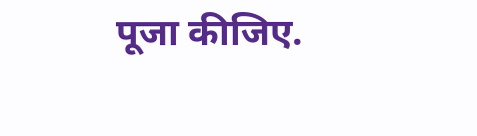पूजा कीजिए.